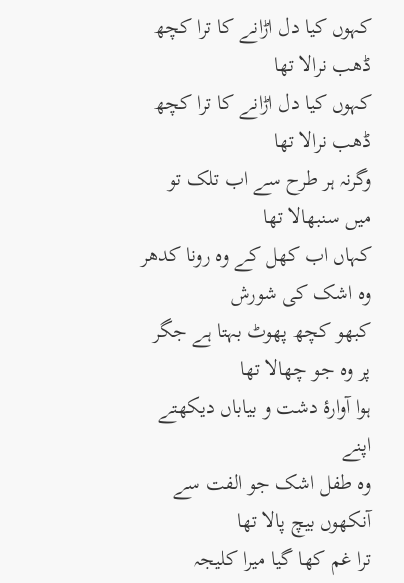کہوں کیا دل اڑانے کا ترا کچھ ڈھب نرالا تھا
کہوں کیا دل اڑانے کا ترا کچھ ڈھب نرالا تھا
وگرنہ ہر طرح سے اب تلک تو میں سنبھالا تھا
کہاں اب کھل کے وہ رونا کدھر وہ اشک کی شورش
کبھو کچھ پھوٹ بہتا ہے جگر پر وہ جو چھالا تھا
ہوا آوارۂ دشت و بیاباں دیکھتے اپنے
وہ طفل اشک جو الفت سے آنکھوں بیچ پالا تھا
ترا غم کھا گیا میرا کلیجہ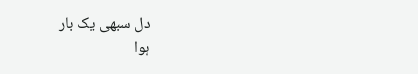دل سبھی یک بار
ہوا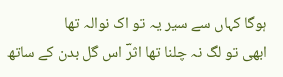ہوگا کہاں سے سیر یہ تو اک نوالہ تھا
ابھی تو لگ نہ چلنا تھا اثرؔ اس گل بدن کے ساتھ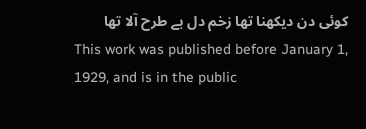کوئی دن دیکھنا تھا زخم دل بے طرح آلا تھا
This work was published before January 1, 1929, and is in the public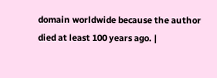domain worldwide because the author died at least 100 years ago. |